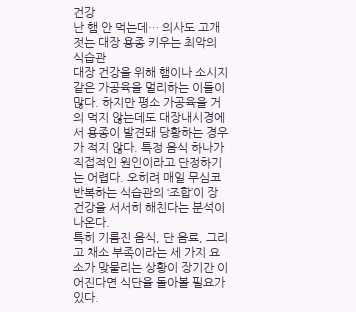건강
난 햄 안 먹는데… 의사도 고개 젓는 대장 용종 키우는 최악의 식습관
대장 건강을 위해 햄이나 소시지 같은 가공육을 멀리하는 이들이 많다. 하지만 평소 가공육을 거의 먹지 않는데도 대장내시경에서 용종이 발견돼 당황하는 경우가 적지 않다. 특정 음식 하나가 직접적인 원인이라고 단정하기는 어렵다. 오히려 매일 무심코 반복하는 식습관의 ‘조합’이 장 건강을 서서히 해친다는 분석이 나온다.
특히 기름진 음식, 단 음료, 그리고 채소 부족이라는 세 가지 요소가 맞물리는 상황이 장기간 이어진다면 식단을 돌아볼 필요가 있다.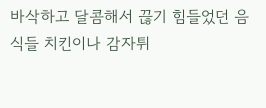바삭하고 달콤해서 끊기 힘들었던 음식들 치킨이나 감자튀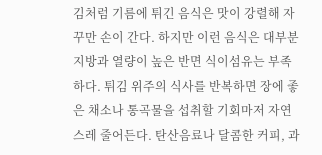김처럼 기름에 튀긴 음식은 맛이 강렬해 자꾸만 손이 간다. 하지만 이런 음식은 대부분 지방과 열량이 높은 반면 식이섬유는 부족하다. 튀김 위주의 식사를 반복하면 장에 좋은 채소나 통곡물을 섭취할 기회마저 자연스레 줄어든다. 탄산음료나 달콤한 커피, 과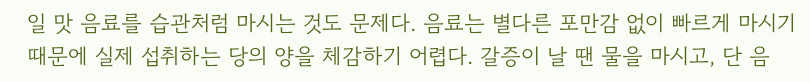일 맛 음료를 습관처럼 마시는 것도 문제다. 음료는 별다른 포만감 없이 빠르게 마시기 때문에 실제 섭취하는 당의 양을 체감하기 어렵다. 갈증이 날 땐 물을 마시고, 단 음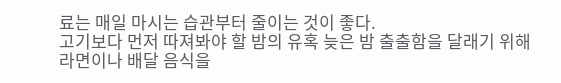료는 매일 마시는 습관부터 줄이는 것이 좋다.
고기보다 먼저 따져봐야 할 밤의 유혹 늦은 밤 출출함을 달래기 위해 라면이나 배달 음식을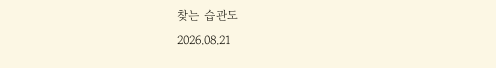찾는 습관도
2026.08.21